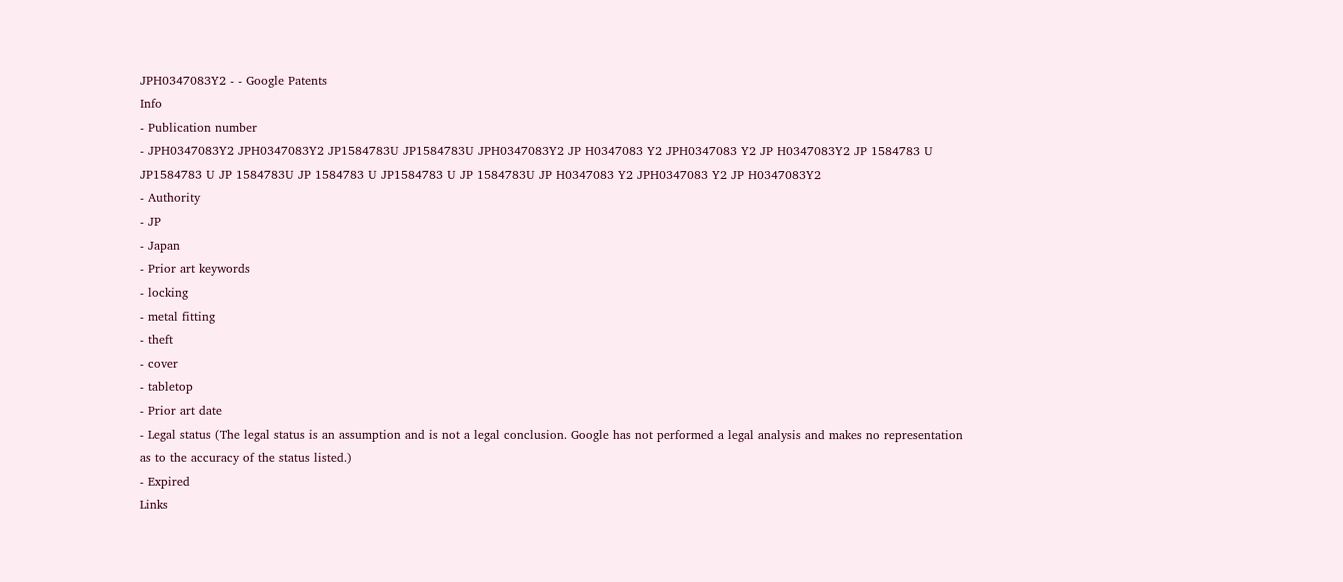JPH0347083Y2 - - Google Patents
Info
- Publication number
- JPH0347083Y2 JPH0347083Y2 JP1584783U JP1584783U JPH0347083Y2 JP H0347083 Y2 JPH0347083 Y2 JP H0347083Y2 JP 1584783 U JP1584783 U JP 1584783U JP 1584783 U JP1584783 U JP 1584783U JP H0347083 Y2 JPH0347083 Y2 JP H0347083Y2
- Authority
- JP
- Japan
- Prior art keywords
- locking
- metal fitting
- theft
- cover
- tabletop
- Prior art date
- Legal status (The legal status is an assumption and is not a legal conclusion. Google has not performed a legal analysis and makes no representation as to the accuracy of the status listed.)
- Expired
Links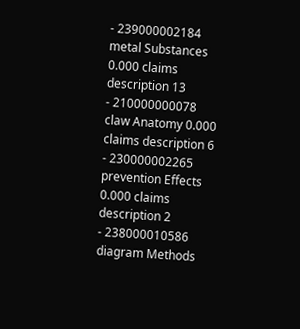- 239000002184 metal Substances 0.000 claims description 13
- 210000000078 claw Anatomy 0.000 claims description 6
- 230000002265 prevention Effects 0.000 claims description 2
- 238000010586 diagram Methods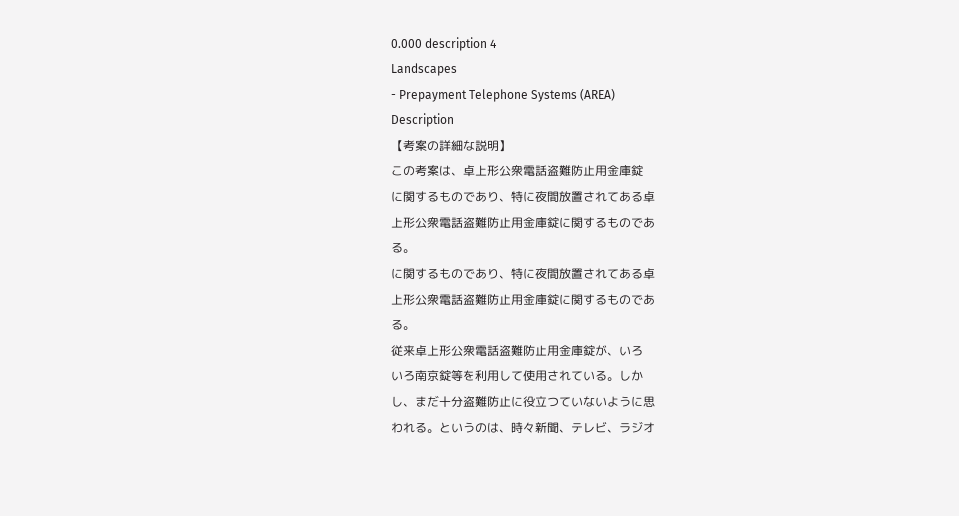0.000 description 4
Landscapes
- Prepayment Telephone Systems (AREA)
Description
【考案の詳細な説明】
この考案は、卓上形公衆電話盗難防止用金庫錠
に関するものであり、特に夜間放置されてある卓
上形公衆電話盗難防止用金庫錠に関するものであ
る。
に関するものであり、特に夜間放置されてある卓
上形公衆電話盗難防止用金庫錠に関するものであ
る。
従来卓上形公衆電話盗難防止用金庫錠が、いろ
いろ南京錠等を利用して使用されている。しか
し、まだ十分盗難防止に役立つていないように思
われる。というのは、時々新聞、テレビ、ラジオ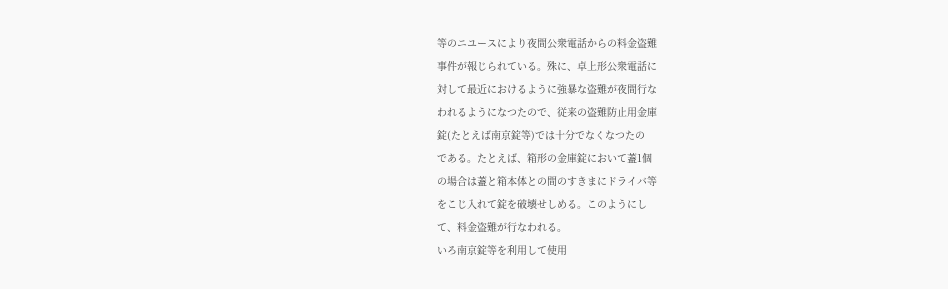等のニユースにより夜間公衆電話からの料金盗難
事件が報じられている。殊に、卓上形公衆電話に
対して最近におけるように強暴な盗難が夜間行な
われるようになつたので、従来の盗難防止用金庫
錠(たとえば南京錠等)では十分でなくなつたの
である。たとえば、箱形の金庫錠において蓋1個
の場合は蓋と箱本体との間のすきまにドライバ等
をこじ入れて錠を破壊せしめる。このようにし
て、料金盗難が行なわれる。
いろ南京錠等を利用して使用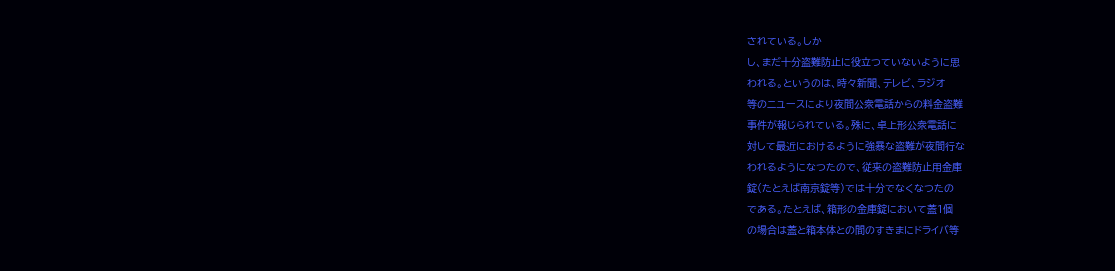されている。しか
し、まだ十分盗難防止に役立つていないように思
われる。というのは、時々新聞、テレビ、ラジオ
等のニユースにより夜間公衆電話からの料金盗難
事件が報じられている。殊に、卓上形公衆電話に
対して最近におけるように強暴な盗難が夜間行な
われるようになつたので、従来の盗難防止用金庫
錠(たとえば南京錠等)では十分でなくなつたの
である。たとえば、箱形の金庫錠において蓋1個
の場合は蓋と箱本体との間のすきまにドライバ等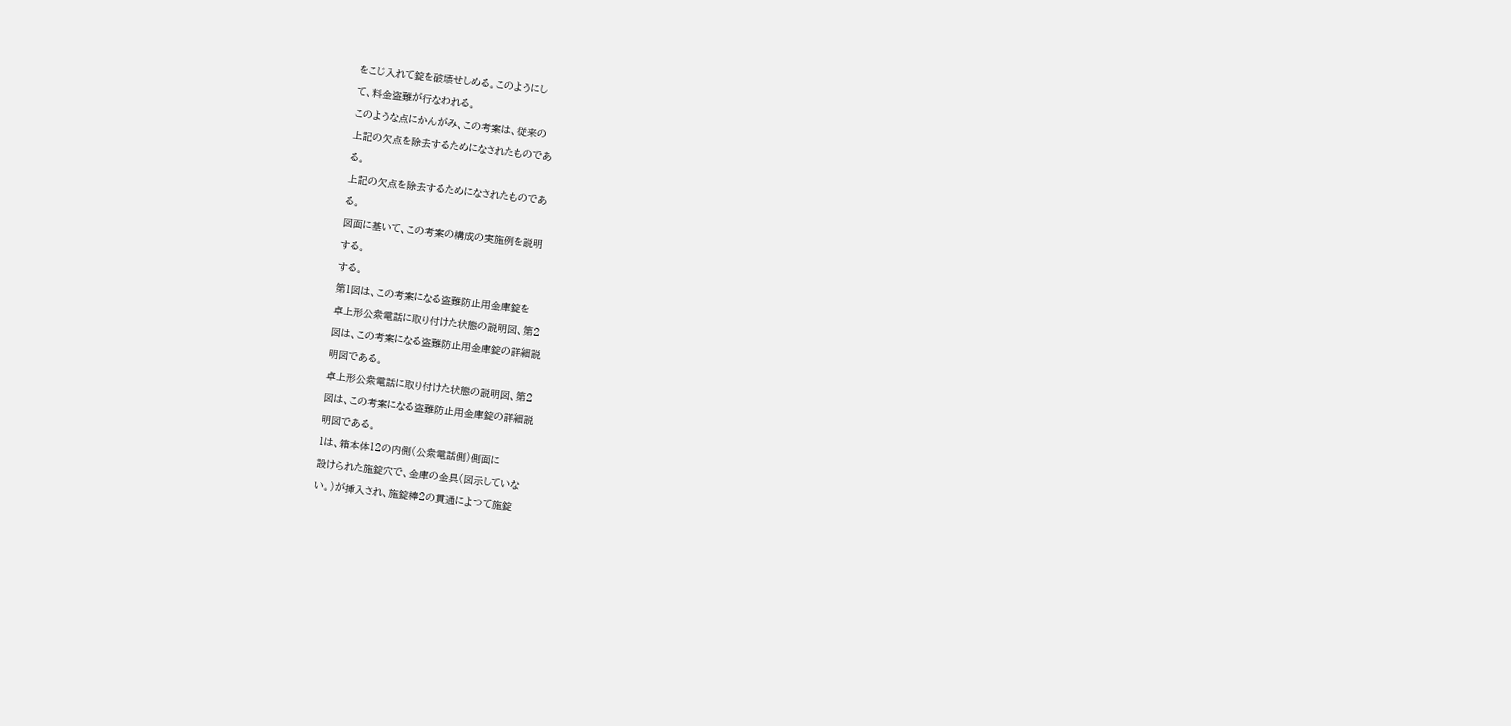をこじ入れて錠を破壊せしめる。このようにし
て、料金盗難が行なわれる。
このような点にかんがみ、この考案は、従来の
上記の欠点を除去するためになされたものであ
る。
上記の欠点を除去するためになされたものであ
る。
図面に基いて、この考案の構成の実施例を説明
する。
する。
第1図は、この考案になる盗難防止用金庫錠を
卓上形公衆電話に取り付けた状態の説明図、第2
図は、この考案になる盗難防止用金庫錠の詳細説
明図である。
卓上形公衆電話に取り付けた状態の説明図、第2
図は、この考案になる盗難防止用金庫錠の詳細説
明図である。
1は、箱本体12の内側(公衆電話側)側面に
設けられた施錠穴で、金庫の金具(図示していな
い。)が挿入され、施錠棒2の貫通によつて施錠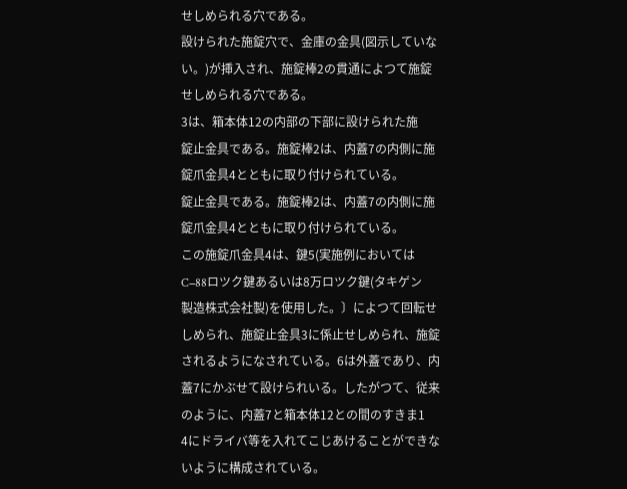せしめられる穴である。
設けられた施錠穴で、金庫の金具(図示していな
い。)が挿入され、施錠棒2の貫通によつて施錠
せしめられる穴である。
3は、箱本体12の内部の下部に設けられた施
錠止金具である。施錠棒2は、内蓋7の内側に施
錠爪金具4とともに取り付けられている。
錠止金具である。施錠棒2は、内蓋7の内側に施
錠爪金具4とともに取り付けられている。
この施錠爪金具4は、鍵5(実施例においては
C−88ロツク鍵あるいは8万ロツク鍵(タキゲン
製造株式会社製)を使用した。〕によつて回転せ
しめられ、施錠止金具3に係止せしめられ、施錠
されるようになされている。6は外蓋であり、内
蓋7にかぶせて設けられいる。したがつて、従来
のように、内蓋7と箱本体12との間のすきま1
4にドライバ等を入れてこじあけることができな
いように構成されている。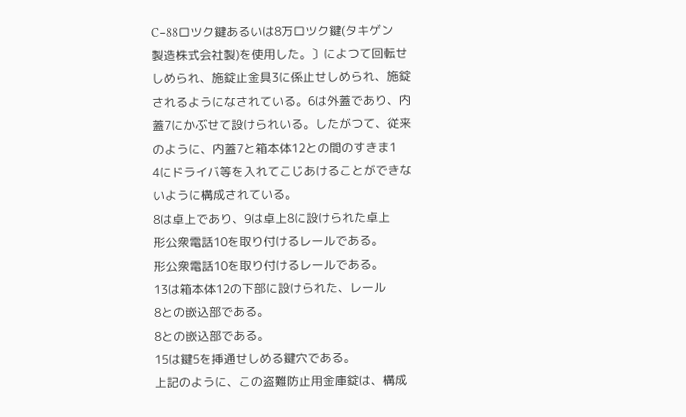C−88ロツク鍵あるいは8万ロツク鍵(タキゲン
製造株式会社製)を使用した。〕によつて回転せ
しめられ、施錠止金具3に係止せしめられ、施錠
されるようになされている。6は外蓋であり、内
蓋7にかぶせて設けられいる。したがつて、従来
のように、内蓋7と箱本体12との間のすきま1
4にドライバ等を入れてこじあけることができな
いように構成されている。
8は卓上であり、9は卓上8に設けられた卓上
形公衆電話10を取り付けるレールである。
形公衆電話10を取り付けるレールである。
13は箱本体12の下部に設けられた、レール
8との嵌込部である。
8との嵌込部である。
15は鍵5を挿通せしめる鍵穴である。
上記のように、この盗難防止用金庫錠は、構成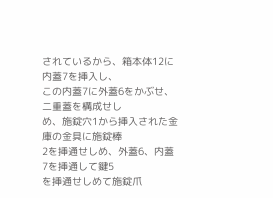されているから、箱本体12に内蓋7を挿入し、
この内蓋7に外蓋6をかぶせ、二重蓋を構成せし
め、施錠穴1から挿入された金庫の金具に施錠棒
2を挿通せしめ、外蓋6、内蓋7を挿通して鍵5
を挿通せしめて施錠爪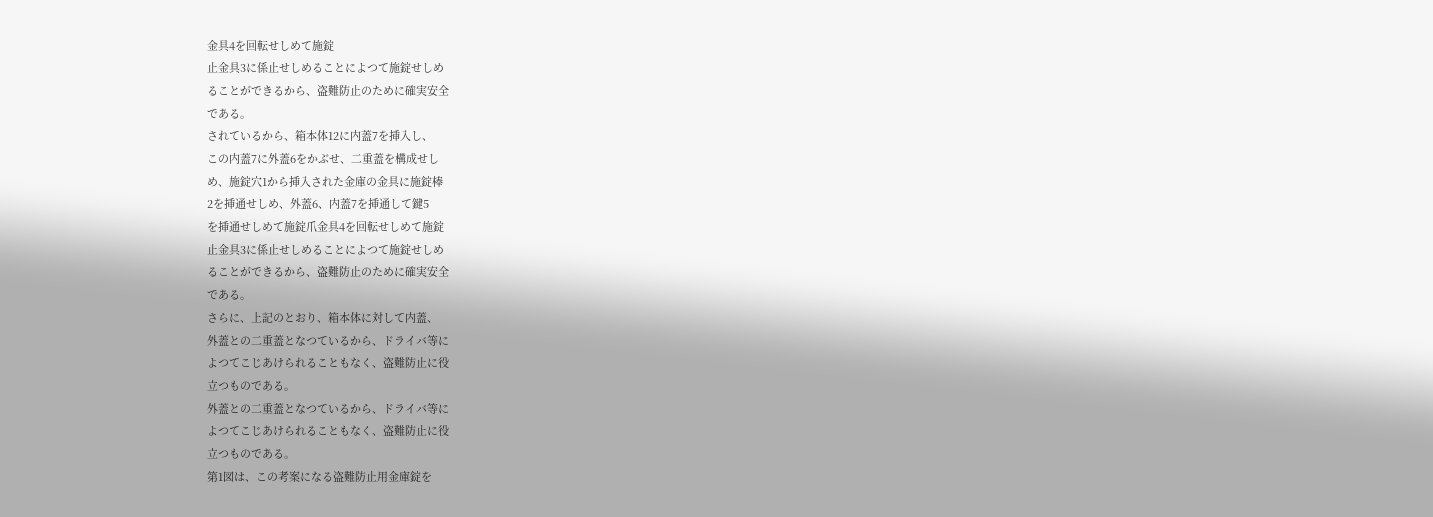金具4を回転せしめて施錠
止金具3に係止せしめることによつて施錠せしめ
ることができるから、盗難防止のために確実安全
である。
されているから、箱本体12に内蓋7を挿入し、
この内蓋7に外蓋6をかぶせ、二重蓋を構成せし
め、施錠穴1から挿入された金庫の金具に施錠棒
2を挿通せしめ、外蓋6、内蓋7を挿通して鍵5
を挿通せしめて施錠爪金具4を回転せしめて施錠
止金具3に係止せしめることによつて施錠せしめ
ることができるから、盗難防止のために確実安全
である。
さらに、上記のとおり、箱本体に対して内蓋、
外蓋との二重蓋となつているから、ドライバ等に
よつてこじあけられることもなく、盗難防止に役
立つものである。
外蓋との二重蓋となつているから、ドライバ等に
よつてこじあけられることもなく、盗難防止に役
立つものである。
第1図は、この考案になる盗難防止用金庫錠を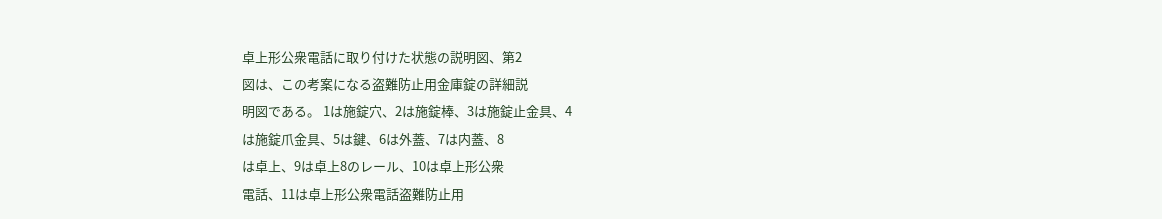卓上形公衆電話に取り付けた状態の説明図、第2
図は、この考案になる盗難防止用金庫錠の詳細説
明図である。 1は施錠穴、2は施錠棒、3は施錠止金具、4
は施錠爪金具、5は鍵、6は外蓋、7は内蓋、8
は卓上、9は卓上8のレール、10は卓上形公衆
電話、11は卓上形公衆電話盗難防止用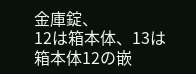金庫錠、
12は箱本体、13は箱本体12の嵌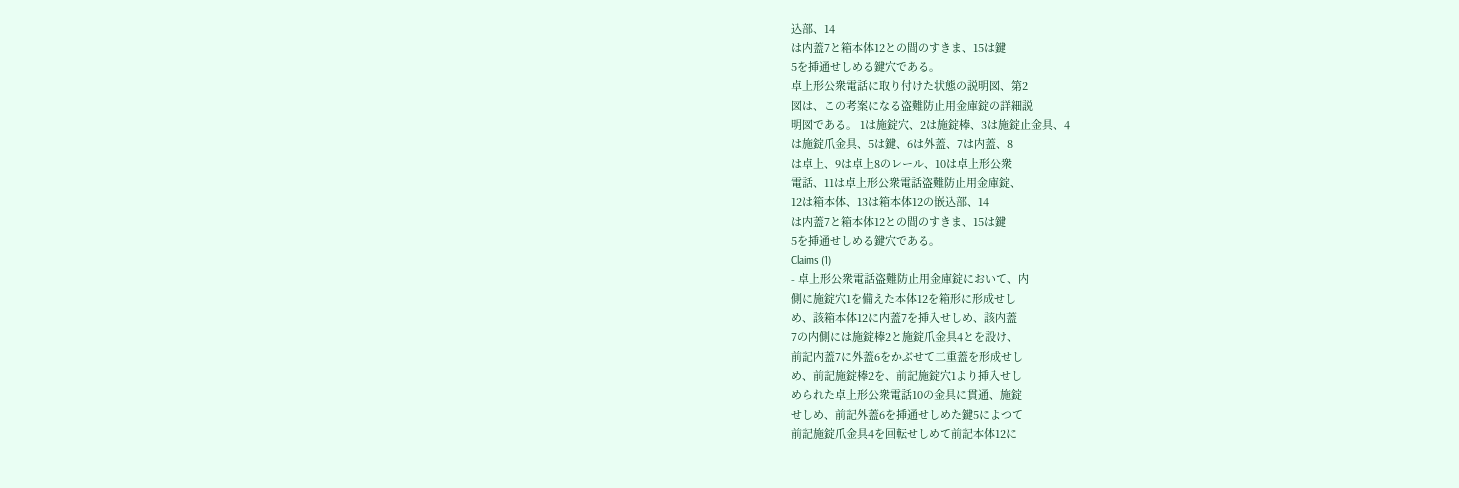込部、14
は内蓋7と箱本体12との間のすきま、15は鍵
5を挿通せしめる鍵穴である。
卓上形公衆電話に取り付けた状態の説明図、第2
図は、この考案になる盗難防止用金庫錠の詳細説
明図である。 1は施錠穴、2は施錠棒、3は施錠止金具、4
は施錠爪金具、5は鍵、6は外蓋、7は内蓋、8
は卓上、9は卓上8のレール、10は卓上形公衆
電話、11は卓上形公衆電話盗難防止用金庫錠、
12は箱本体、13は箱本体12の嵌込部、14
は内蓋7と箱本体12との間のすきま、15は鍵
5を挿通せしめる鍵穴である。
Claims (1)
- 卓上形公衆電話盗難防止用金庫錠において、内
側に施錠穴1を備えた本体12を箱形に形成せし
め、該箱本体12に内蓋7を挿入せしめ、該内蓋
7の内側には施錠棒2と施錠爪金具4とを設け、
前記内蓋7に外蓋6をかぶせて二重蓋を形成せし
め、前記施錠棒2を、前記施錠穴1より挿入せし
められた卓上形公衆電話10の金具に貫通、施錠
せしめ、前記外蓋6を挿通せしめた鍵5によつて
前記施錠爪金具4を回転せしめて前記本体12に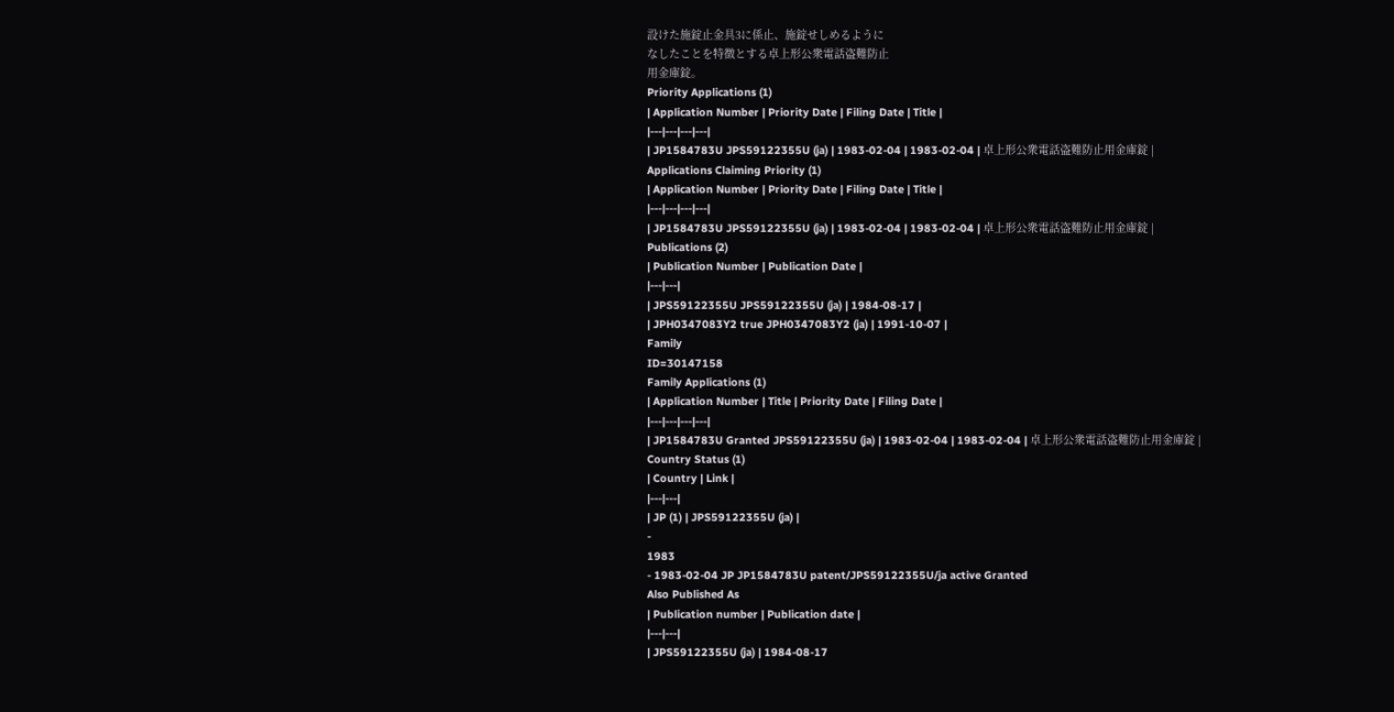設けた施錠止金具3に係止、施錠せしめるように
なしたことを特徴とする卓上形公衆電話盗難防止
用金庫錠。
Priority Applications (1)
| Application Number | Priority Date | Filing Date | Title |
|---|---|---|---|
| JP1584783U JPS59122355U (ja) | 1983-02-04 | 1983-02-04 | 卓上形公衆電話盗難防止用金庫錠 |
Applications Claiming Priority (1)
| Application Number | Priority Date | Filing Date | Title |
|---|---|---|---|
| JP1584783U JPS59122355U (ja) | 1983-02-04 | 1983-02-04 | 卓上形公衆電話盗難防止用金庫錠 |
Publications (2)
| Publication Number | Publication Date |
|---|---|
| JPS59122355U JPS59122355U (ja) | 1984-08-17 |
| JPH0347083Y2 true JPH0347083Y2 (ja) | 1991-10-07 |
Family
ID=30147158
Family Applications (1)
| Application Number | Title | Priority Date | Filing Date |
|---|---|---|---|
| JP1584783U Granted JPS59122355U (ja) | 1983-02-04 | 1983-02-04 | 卓上形公衆電話盗難防止用金庫錠 |
Country Status (1)
| Country | Link |
|---|---|
| JP (1) | JPS59122355U (ja) |
-
1983
- 1983-02-04 JP JP1584783U patent/JPS59122355U/ja active Granted
Also Published As
| Publication number | Publication date |
|---|---|
| JPS59122355U (ja) | 1984-08-17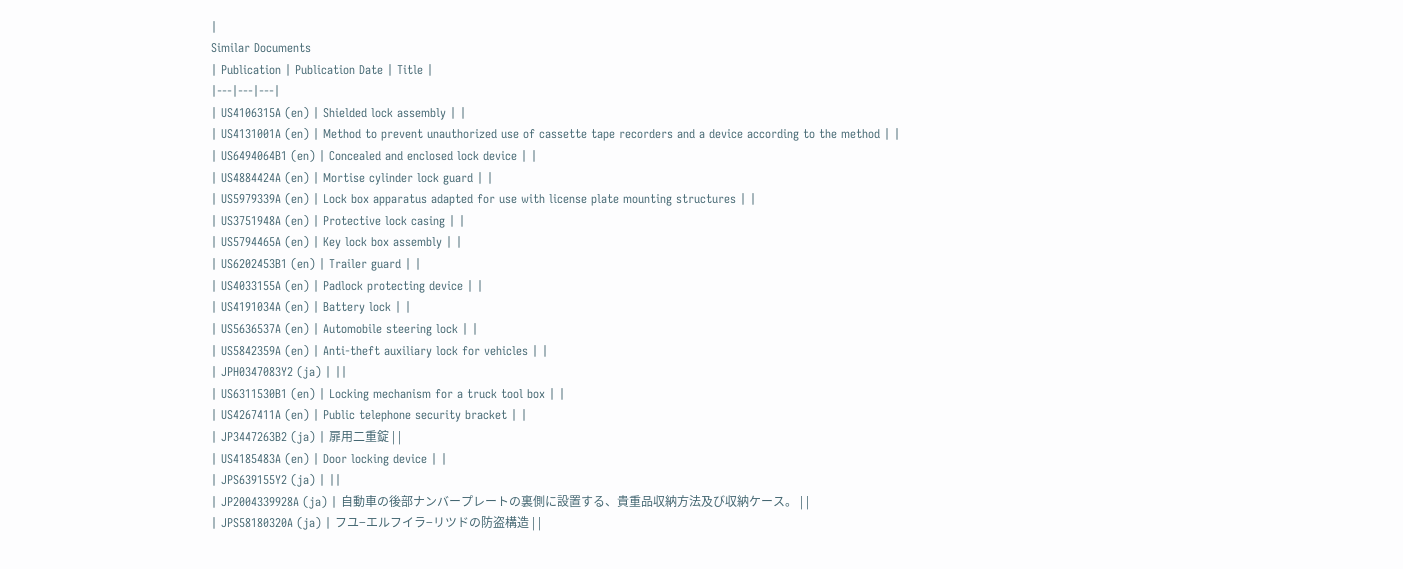|
Similar Documents
| Publication | Publication Date | Title |
|---|---|---|
| US4106315A (en) | Shielded lock assembly | |
| US4131001A (en) | Method to prevent unauthorized use of cassette tape recorders and a device according to the method | |
| US6494064B1 (en) | Concealed and enclosed lock device | |
| US4884424A (en) | Mortise cylinder lock guard | |
| US5979339A (en) | Lock box apparatus adapted for use with license plate mounting structures | |
| US3751948A (en) | Protective lock casing | |
| US5794465A (en) | Key lock box assembly | |
| US6202453B1 (en) | Trailer guard | |
| US4033155A (en) | Padlock protecting device | |
| US4191034A (en) | Battery lock | |
| US5636537A (en) | Automobile steering lock | |
| US5842359A (en) | Anti-theft auxiliary lock for vehicles | |
| JPH0347083Y2 (ja) | ||
| US6311530B1 (en) | Locking mechanism for a truck tool box | |
| US4267411A (en) | Public telephone security bracket | |
| JP3447263B2 (ja) | 扉用二重錠 | |
| US4185483A (en) | Door locking device | |
| JPS639155Y2 (ja) | ||
| JP2004339928A (ja) | 自動車の後部ナンバープレートの裏側に設置する、貴重品収納方法及び収納ケース。 | |
| JPS58180320A (ja) | フユ−エルフイラ−リツドの防盗構造 | |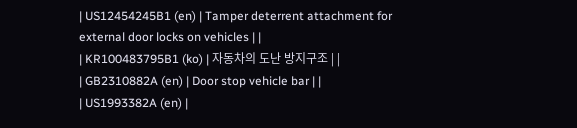| US12454245B1 (en) | Tamper deterrent attachment for external door locks on vehicles | |
| KR100483795B1 (ko) | 자동차의 도난 방지구조 | |
| GB2310882A (en) | Door stop vehicle bar | |
| US1993382A (en) |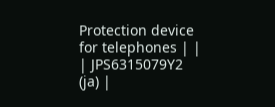Protection device for telephones | |
| JPS6315079Y2 (ja) |